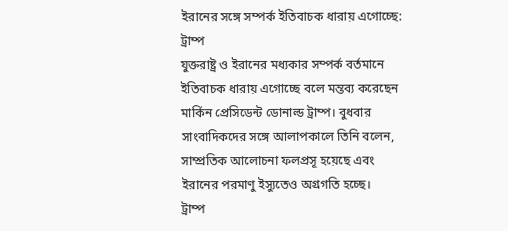ইরানের সঙ্গে সম্পর্ক ইতিবাচক ধারায় এগোচ্ছে: ট্রাম্প
যুক্তরাষ্ট্র ও ইরানের মধ্যকার সম্পর্ক বর্তমানে ইতিবাচক ধারায় এগোচ্ছে বলে মন্তব্য করেছেন মার্কিন প্রেসিডেন্ট ডোনাল্ড ট্রাম্প। বুধবার সাংবাদিকদের সঙ্গে আলাপকালে তিনি বলেন, সাম্প্রতিক আলোচনা ফলপ্রসূ হয়েছে এবং ইরানের পরমাণু ইস্যুতেও অগ্রগতি হচ্ছে।
ট্রাম্প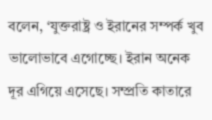বলেন, ‘যুক্তরাষ্ট্র ও ইরানের সম্পর্ক খুব ভালোভাবে এগোচ্ছে। ইরান অনেক দূর এগিয়ে এসেছে। সম্প্রতি কাতারে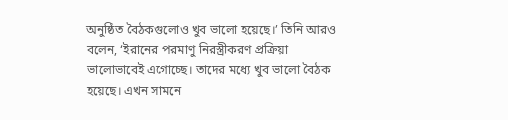অনুষ্ঠিত বৈঠকগুলোও খুব ভালো হয়েছে।’ তিনি আরও বলেন, ‘ইরানের পরমাণু নিরস্ত্রীকরণ প্রক্রিয়া ভালোভাবেই এগোচ্ছে। তাদের মধ্যে খুব ভালো বৈঠক হয়েছে। এখন সামনে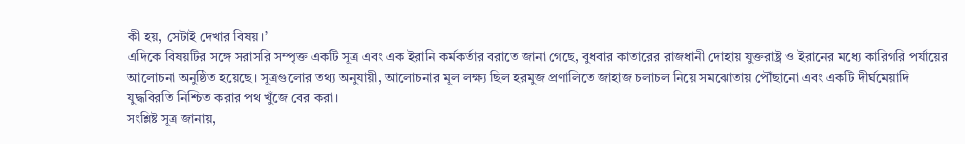কী হয়, সেটাই দেখার বিষয়।’
এদিকে বিষয়টির সঙ্গে সরাসরি সম্পৃক্ত একটি সূত্র এবং এক ইরানি কর্মকর্তার বরাতে জানা গেছে, বুধবার কাতারের রাজধানী দোহায় যুক্তরাষ্ট্র ও ইরানের মধ্যে কারিগরি পর্যায়ের আলোচনা অনুষ্ঠিত হয়েছে। সূত্রগুলোর তথ্য অনুযায়ী, আলোচনার মূল লক্ষ্য ছিল হরমুজ প্রণালিতে জাহাজ চলাচল নিয়ে সমঝোতায় পৌঁছানো এবং একটি দীর্ঘমেয়াদি যুদ্ধবিরতি নিশ্চিত করার পথ খুঁজে বের করা।
সংশ্লিষ্ট সূত্র জানায়,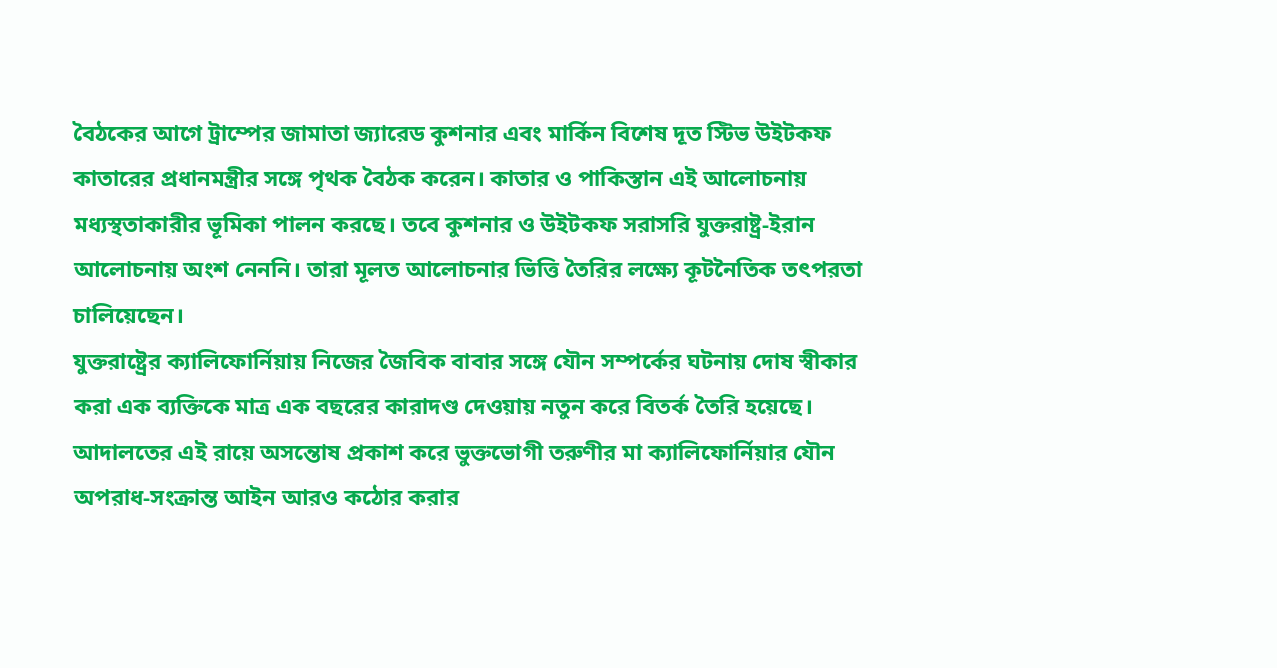বৈঠকের আগে ট্রাম্পের জামাতা জ্যারেড কুশনার এবং মার্কিন বিশেষ দূত স্টিভ উইটকফ কাতারের প্রধানমন্ত্রীর সঙ্গে পৃথক বৈঠক করেন। কাতার ও পাকিস্তান এই আলোচনায় মধ্যস্থতাকারীর ভূমিকা পালন করছে। তবে কুশনার ও উইটকফ সরাসরি যুক্তরাষ্ট্র-ইরান আলোচনায় অংশ নেননি। তারা মূলত আলোচনার ভিত্তি তৈরির লক্ষ্যে কূটনৈতিক তৎপরতা চালিয়েছেন।
যুক্তরাষ্ট্রের ক্যালিফোর্নিয়ায় নিজের জৈবিক বাবার সঙ্গে যৌন সম্পর্কের ঘটনায় দোষ স্বীকার করা এক ব্যক্তিকে মাত্র এক বছরের কারাদণ্ড দেওয়ায় নতুন করে বিতর্ক তৈরি হয়েছে। আদালতের এই রায়ে অসন্তোষ প্রকাশ করে ভুক্তভোগী তরুণীর মা ক্যালিফোর্নিয়ার যৌন অপরাধ-সংক্রান্ত আইন আরও কঠোর করার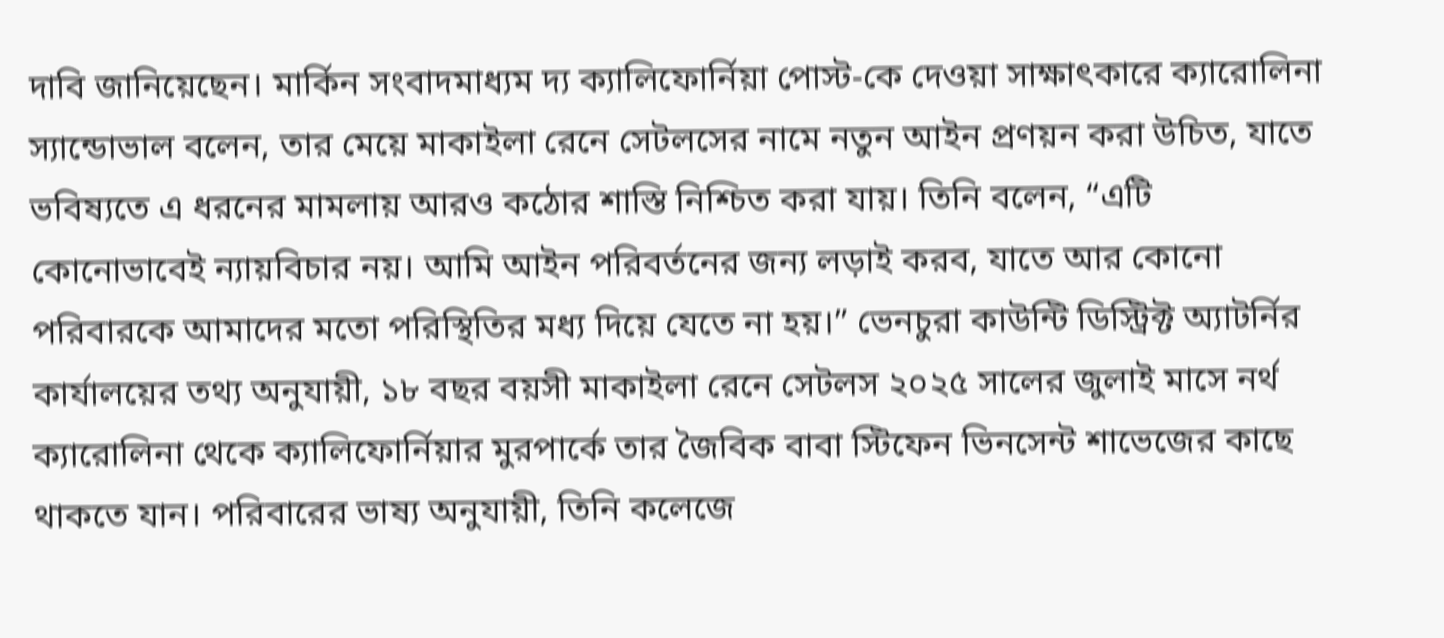দাবি জানিয়েছেন। মার্কিন সংবাদমাধ্যম দ্য ক্যালিফোর্নিয়া পোস্ট-কে দেওয়া সাক্ষাৎকারে ক্যারোলিনা স্যান্ডোভাল বলেন, তার মেয়ে মাকাইলা রেনে সেটলসের নামে নতুন আইন প্রণয়ন করা উচিত, যাতে ভবিষ্যতে এ ধরনের মামলায় আরও কঠোর শাস্তি নিশ্চিত করা যায়। তিনি বলেন, “এটি কোনোভাবেই ন্যায়বিচার নয়। আমি আইন পরিবর্তনের জন্য লড়াই করব, যাতে আর কোনো পরিবারকে আমাদের মতো পরিস্থিতির মধ্য দিয়ে যেতে না হয়।” ভেনচুরা কাউন্টি ডিস্ট্রিক্ট অ্যাটর্নির কার্যালয়ের তথ্য অনুযায়ী, ১৮ বছর বয়সী মাকাইলা রেনে সেটলস ২০২৫ সালের জুলাই মাসে নর্থ ক্যারোলিনা থেকে ক্যালিফোর্নিয়ার মুরপার্কে তার জৈবিক বাবা স্টিফেন ভিনসেন্ট শাভেজের কাছে থাকতে যান। পরিবারের ভাষ্য অনুযায়ী, তিনি কলেজে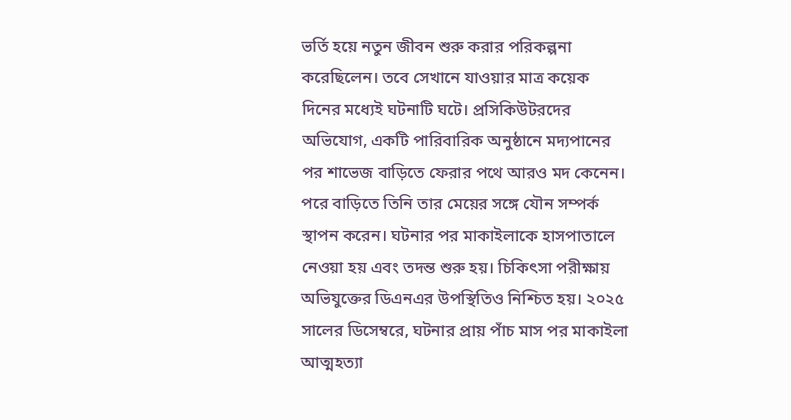ভর্তি হয়ে নতুন জীবন শুরু করার পরিকল্পনা করেছিলেন। তবে সেখানে যাওয়ার মাত্র কয়েক দিনের মধ্যেই ঘটনাটি ঘটে। প্রসিকিউটরদের অভিযোগ, একটি পারিবারিক অনুষ্ঠানে মদ্যপানের পর শাভেজ বাড়িতে ফেরার পথে আরও মদ কেনেন। পরে বাড়িতে তিনি তার মেয়ের সঙ্গে যৌন সম্পর্ক স্থাপন করেন। ঘটনার পর মাকাইলাকে হাসপাতালে নেওয়া হয় এবং তদন্ত শুরু হয়। চিকিৎসা পরীক্ষায় অভিযুক্তের ডিএনএর উপস্থিতিও নিশ্চিত হয়। ২০২৫ সালের ডিসেম্বরে, ঘটনার প্রায় পাঁচ মাস পর মাকাইলা আত্মহত্যা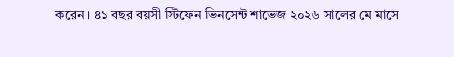করেন। ৪১ বছর বয়সী স্টিফেন ভিনসেন্ট শাভেজ ২০২৬ সালের মে মাসে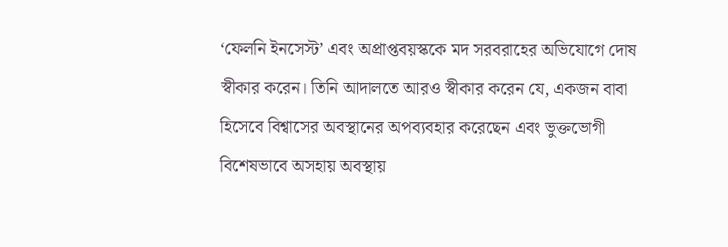‘ফেলনি ইনসেস্ট’ এবং অপ্রাপ্তবয়স্ককে মদ সরবরাহের অভিযোগে দোষ স্বীকার করেন। তিনি আদালতে আরও স্বীকার করেন যে, একজন বাবা হিসেবে বিশ্বাসের অবস্থানের অপব্যবহার করেছেন এবং ভুক্তভোগী বিশেষভাবে অসহায় অবস্থায়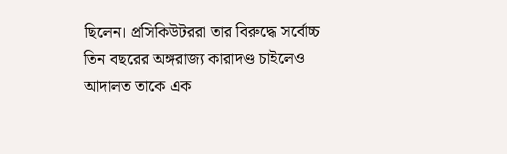ছিলেন। প্রসিকিউটররা তার বিরুদ্ধে সর্বোচ্চ তিন বছরের অঙ্গরাজ্য কারাদণ্ড চাইলেও আদালত তাকে এক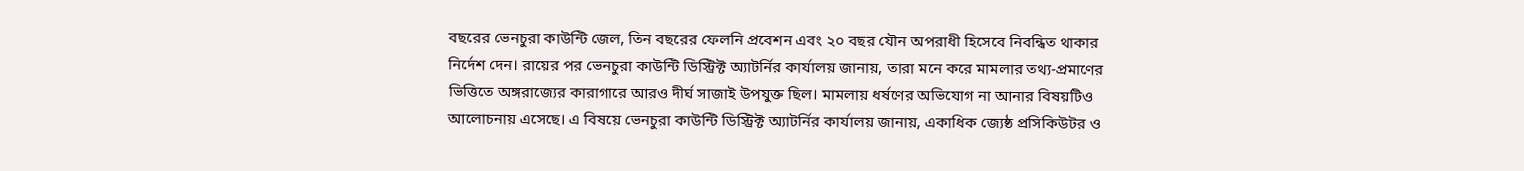বছরের ভেনচুরা কাউন্টি জেল, তিন বছরের ফেলনি প্রবেশন এবং ২০ বছর যৌন অপরাধী হিসেবে নিবন্ধিত থাকার নির্দেশ দেন। রায়ের পর ভেনচুরা কাউন্টি ডিস্ট্রিক্ট অ্যাটর্নির কার্যালয় জানায়, তারা মনে করে মামলার তথ্য-প্রমাণের ভিত্তিতে অঙ্গরাজ্যের কারাগারে আরও দীর্ঘ সাজাই উপযুক্ত ছিল। মামলায় ধর্ষণের অভিযোগ না আনার বিষয়টিও আলোচনায় এসেছে। এ বিষয়ে ভেনচুরা কাউন্টি ডিস্ট্রিক্ট অ্যাটর্নির কার্যালয় জানায়, একাধিক জ্যেষ্ঠ প্রসিকিউটর ও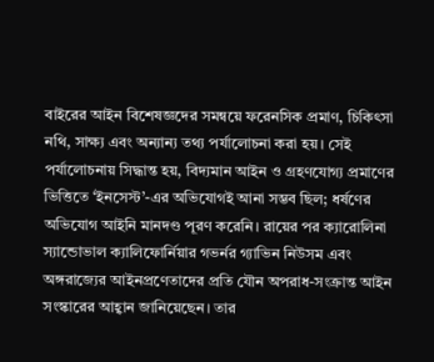বাইরের আইন বিশেষজ্ঞদের সমন্বয়ে ফরেনসিক প্রমাণ, চিকিৎসা নথি, সাক্ষ্য এবং অন্যান্য তথ্য পর্যালোচনা করা হয়। সেই পর্যালোচনায় সিদ্ধান্ত হয়, বিদ্যমান আইন ও গ্রহণযোগ্য প্রমাণের ভিত্তিতে ‘ইনসেস্ট’-এর অভিযোগই আনা সম্ভব ছিল; ধর্ষণের অভিযোগ আইনি মানদণ্ড পূরণ করেনি। রায়ের পর ক্যারোলিনা স্যান্ডোভাল ক্যালিফোর্নিয়ার গভর্নর গ্যাভিন নিউসম এবং অঙ্গরাজ্যের আইনপ্রণেতাদের প্রতি যৌন অপরাধ-সংক্রান্ত আইন সংস্কারের আহ্বান জানিয়েছেন। তার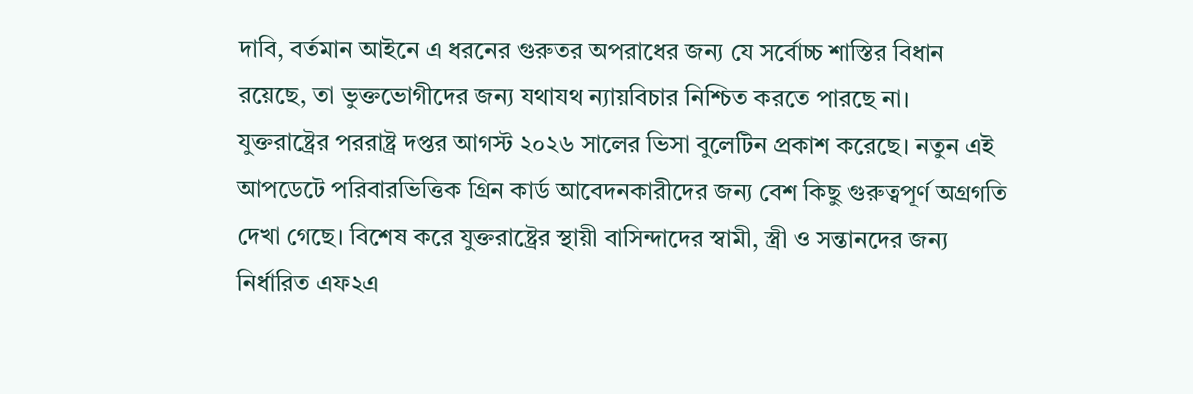দাবি, বর্তমান আইনে এ ধরনের গুরুতর অপরাধের জন্য যে সর্বোচ্চ শাস্তির বিধান রয়েছে, তা ভুক্তভোগীদের জন্য যথাযথ ন্যায়বিচার নিশ্চিত করতে পারছে না।
যুক্তরাষ্ট্রের পররাষ্ট্র দপ্তর আগস্ট ২০২৬ সালের ভিসা বুলেটিন প্রকাশ করেছে। নতুন এই আপডেটে পরিবারভিত্তিক গ্রিন কার্ড আবেদনকারীদের জন্য বেশ কিছু গুরুত্বপূর্ণ অগ্রগতি দেখা গেছে। বিশেষ করে যুক্তরাষ্ট্রের স্থায়ী বাসিন্দাদের স্বামী, স্ত্রী ও সন্তানদের জন্য নির্ধারিত এফ২এ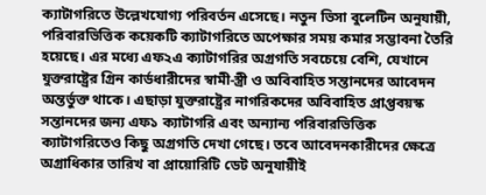ক্যাটাগরিতে উল্লেখযোগ্য পরিবর্তন এসেছে। নতুন ভিসা বুলেটিন অনুযায়ী, পরিবারভিত্তিক কয়েকটি ক্যাটাগরিতে অপেক্ষার সময় কমার সম্ভাবনা তৈরি হয়েছে। এর মধ্যে এফ২এ ক্যাটাগরির অগ্রগতি সবচেয়ে বেশি, যেখানে যুক্তরাষ্ট্রের গ্রিন কার্ডধারীদের স্বামী-স্ত্রী ও অবিবাহিত সন্তানদের আবেদন অন্তর্ভুক্ত থাকে। এছাড়া যুক্তরাষ্ট্রের নাগরিকদের অবিবাহিত প্রাপ্তবয়স্ক সন্তানদের জন্য এফ১ ক্যাটাগরি এবং অন্যান্য পরিবারভিত্তিক ক্যাটাগরিতেও কিছু অগ্রগতি দেখা গেছে। তবে আবেদনকারীদের ক্ষেত্রে অগ্রাধিকার তারিখ বা প্রায়োরিটি ডেট অনুযায়ীই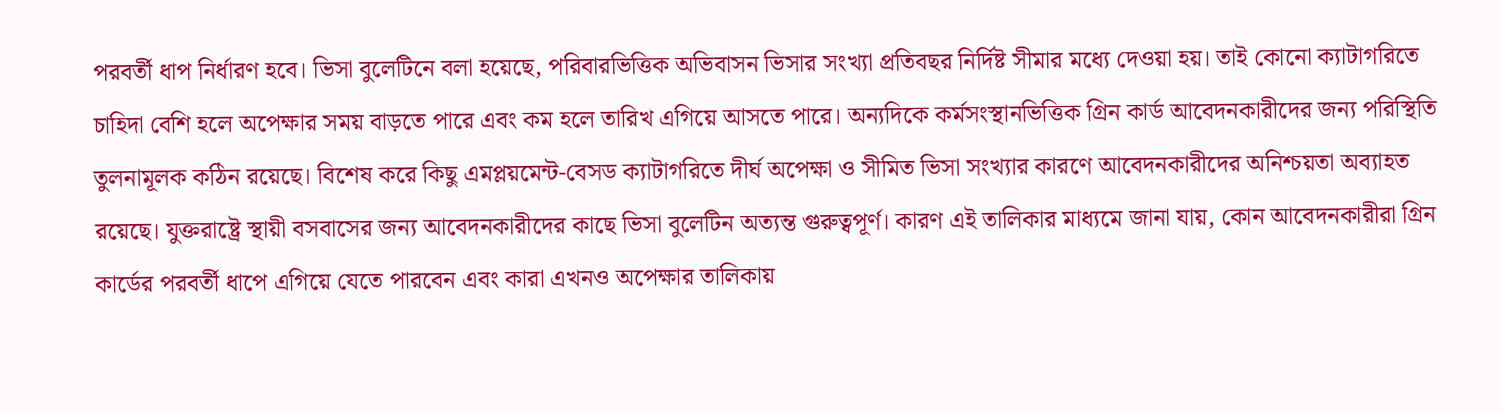পরবর্তী ধাপ নির্ধারণ হবে। ভিসা বুলেটিনে বলা হয়েছে, পরিবারভিত্তিক অভিবাসন ভিসার সংখ্যা প্রতিবছর নির্দিষ্ট সীমার মধ্যে দেওয়া হয়। তাই কোনো ক্যাটাগরিতে চাহিদা বেশি হলে অপেক্ষার সময় বাড়তে পারে এবং কম হলে তারিখ এগিয়ে আসতে পারে। অন্যদিকে কর্মসংস্থানভিত্তিক গ্রিন কার্ড আবেদনকারীদের জন্য পরিস্থিতি তুলনামূলক কঠিন রয়েছে। বিশেষ করে কিছু এমপ্লয়মেন্ট-বেসড ক্যাটাগরিতে দীর্ঘ অপেক্ষা ও সীমিত ভিসা সংখ্যার কারণে আবেদনকারীদের অনিশ্চয়তা অব্যাহত রয়েছে। যুক্তরাষ্ট্রে স্থায়ী বসবাসের জন্য আবেদনকারীদের কাছে ভিসা বুলেটিন অত্যন্ত গুরুত্বপূর্ণ। কারণ এই তালিকার মাধ্যমে জানা যায়, কোন আবেদনকারীরা গ্রিন কার্ডের পরবর্তী ধাপে এগিয়ে যেতে পারবেন এবং কারা এখনও অপেক্ষার তালিকায়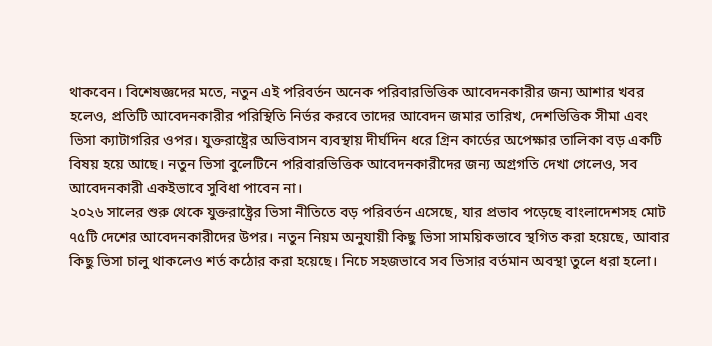থাকবেন। বিশেষজ্ঞদের মতে, নতুন এই পরিবর্তন অনেক পরিবারভিত্তিক আবেদনকারীর জন্য আশার খবর হলেও, প্রতিটি আবেদনকারীর পরিস্থিতি নির্ভর করবে তাদের আবেদন জমার তারিখ, দেশভিত্তিক সীমা এবং ভিসা ক্যাটাগরির ওপর। যুক্তরাষ্ট্রের অভিবাসন ব্যবস্থায় দীর্ঘদিন ধরে গ্রিন কার্ডের অপেক্ষার তালিকা বড় একটি বিষয় হয়ে আছে। নতুন ভিসা বুলেটিনে পরিবারভিত্তিক আবেদনকারীদের জন্য অগ্রগতি দেখা গেলেও, সব আবেদনকারী একইভাবে সুবিধা পাবেন না।
২০২৬ সালের শুরু থেকে যুক্তরাষ্ট্রের ভিসা নীতিতে বড় পরিবর্তন এসেছে, যার প্রভাব পড়েছে বাংলাদেশসহ মোট ৭৫টি দেশের আবেদনকারীদের উপর। নতুন নিয়ম অনুযায়ী কিছু ভিসা সাময়িকভাবে স্থগিত করা হয়েছে, আবার কিছু ভিসা চালু থাকলেও শর্ত কঠোর করা হয়েছে। নিচে সহজভাবে সব ভিসার বর্তমান অবস্থা তুলে ধরা হলো।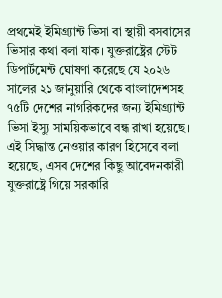প্রথমেই ইমিগ্র্যান্ট ভিসা বা স্থায়ী বসবাসের ভিসার কথা বলা যাক। যুক্তরাষ্ট্রের স্টেট ডিপার্টমেন্ট ঘোষণা করেছে যে ২০২৬ সালের ২১ জানুয়ারি থেকে বাংলাদেশসহ ৭৫টি দেশের নাগরিকদের জন্য ইমিগ্র্যান্ট ভিসা ইস্যু সাময়িকভাবে বন্ধ রাখা হয়েছে। এই সিদ্ধান্ত নেওয়ার কারণ হিসেবে বলা হয়েছে, এসব দেশের কিছু আবেদনকারী যুক্তরাষ্ট্রে গিয়ে সরকারি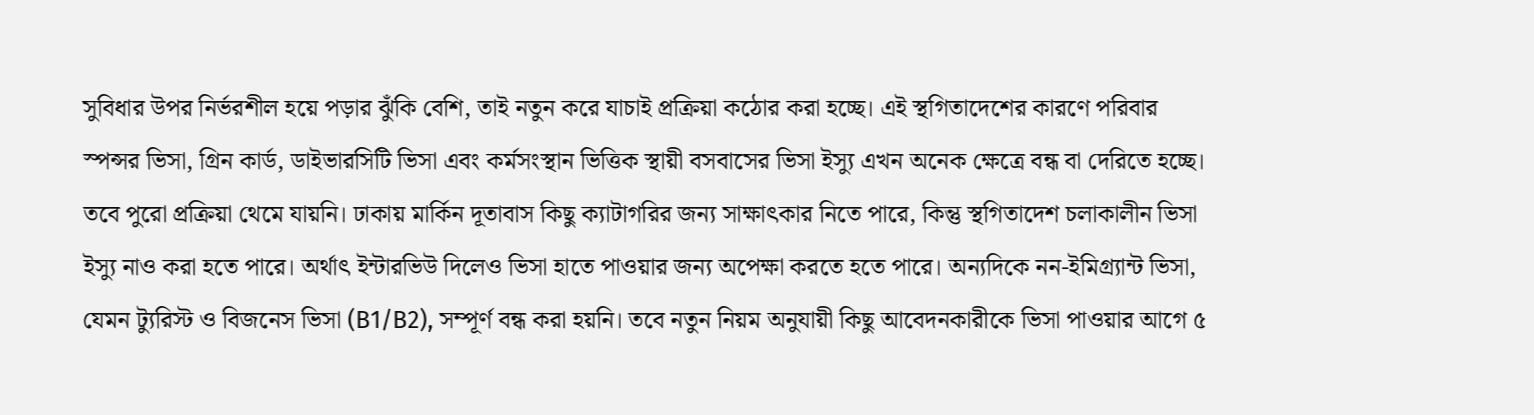সুবিধার উপর নির্ভরশীল হয়ে পড়ার ঝুঁকি বেশি, তাই নতুন করে যাচাই প্রক্রিয়া কঠোর করা হচ্ছে। এই স্থগিতাদেশের কারণে পরিবার স্পন্সর ভিসা, গ্রিন কার্ড, ডাইভারসিটি ভিসা এবং কর্মসংস্থান ভিত্তিক স্থায়ী বসবাসের ভিসা ইস্যু এখন অনেক ক্ষেত্রে বন্ধ বা দেরিতে হচ্ছে। তবে পুরো প্রক্রিয়া থেমে যায়নি। ঢাকায় মার্কিন দূতাবাস কিছু ক্যাটাগরির জন্য সাক্ষাৎকার নিতে পারে, কিন্তু স্থগিতাদেশ চলাকালীন ভিসা ইস্যু নাও করা হতে পারে। অর্থাৎ ইন্টারভিউ দিলেও ভিসা হাতে পাওয়ার জন্য অপেক্ষা করতে হতে পারে। অন্যদিকে নন-ইমিগ্র্যান্ট ভিসা, যেমন ট্যুরিস্ট ও বিজনেস ভিসা (B1/B2), সম্পূর্ণ বন্ধ করা হয়নি। তবে নতুন নিয়ম অনুযায়ী কিছু আবেদনকারীকে ভিসা পাওয়ার আগে ৫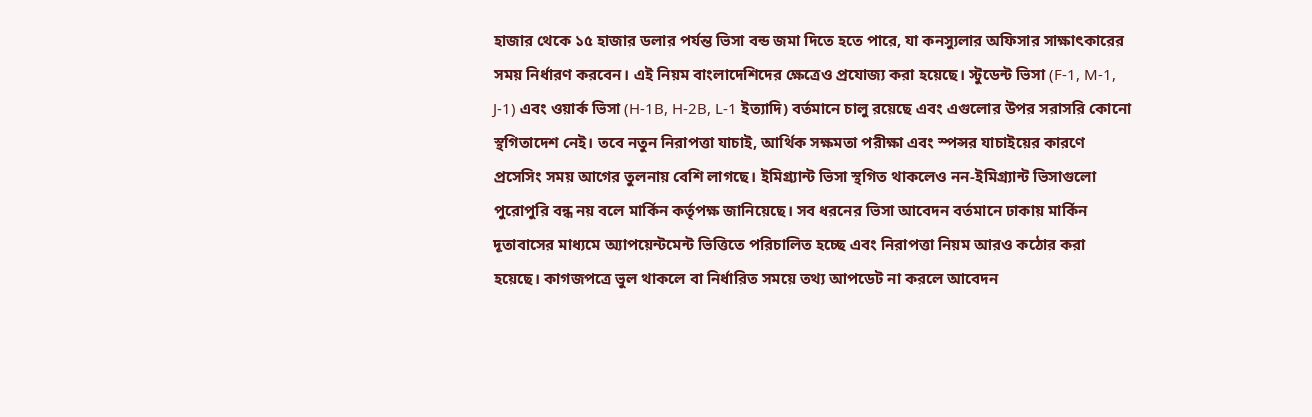হাজার থেকে ১৫ হাজার ডলার পর্যন্ত ভিসা বন্ড জমা দিতে হতে পারে, যা কনস্যুলার অফিসার সাক্ষাৎকারের সময় নির্ধারণ করবেন। এই নিয়ম বাংলাদেশিদের ক্ষেত্রেও প্রযোজ্য করা হয়েছে। স্টুডেন্ট ভিসা (F-1, M-1, J-1) এবং ওয়ার্ক ভিসা (H-1B, H-2B, L-1 ইত্যাদি) বর্তমানে চালু রয়েছে এবং এগুলোর উপর সরাসরি কোনো স্থগিতাদেশ নেই। তবে নতুন নিরাপত্তা যাচাই, আর্থিক সক্ষমতা পরীক্ষা এবং স্পন্সর যাচাইয়ের কারণে প্রসেসিং সময় আগের তুলনায় বেশি লাগছে। ইমিগ্র্যান্ট ভিসা স্থগিত থাকলেও নন-ইমিগ্র্যান্ট ভিসাগুলো পুরোপুরি বন্ধ নয় বলে মার্কিন কর্তৃপক্ষ জানিয়েছে। সব ধরনের ভিসা আবেদন বর্তমানে ঢাকায় মার্কিন দূতাবাসের মাধ্যমে অ্যাপয়েন্টমেন্ট ভিত্তিতে পরিচালিত হচ্ছে এবং নিরাপত্তা নিয়ম আরও কঠোর করা হয়েছে। কাগজপত্রে ভুল থাকলে বা নির্ধারিত সময়ে তথ্য আপডেট না করলে আবেদন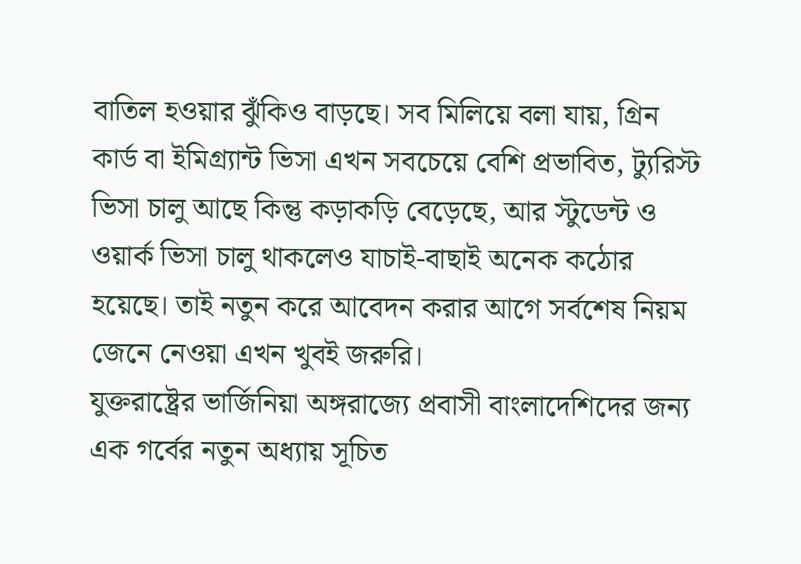বাতিল হওয়ার ঝুঁকিও বাড়ছে। সব মিলিয়ে বলা যায়, গ্রিন কার্ড বা ইমিগ্র্যান্ট ভিসা এখন সবচেয়ে বেশি প্রভাবিত, ট্যুরিস্ট ভিসা চালু আছে কিন্তু কড়াকড়ি বেড়েছে, আর স্টুডেন্ট ও ওয়ার্ক ভিসা চালু থাকলেও যাচাই-বাছাই অনেক কঠোর হয়েছে। তাই নতুন করে আবেদন করার আগে সর্বশেষ নিয়ম জেনে নেওয়া এখন খুবই জরুরি।
যুক্তরাষ্ট্রের ভার্জিনিয়া অঙ্গরাজ্যে প্রবাসী বাংলাদেশিদের জন্য এক গর্বের নতুন অধ্যায় সূচিত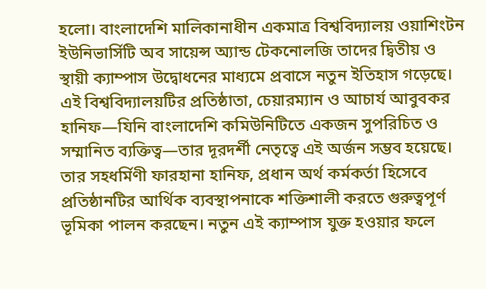হলো। বাংলাদেশি মালিকানাধীন একমাত্র বিশ্ববিদ্যালয় ওয়াশিংটন ইউনিভার্সিটি অব সায়েন্স অ্যান্ড টেকনোলজি তাদের দ্বিতীয় ও স্থায়ী ক্যাম্পাস উদ্বোধনের মাধ্যমে প্রবাসে নতুন ইতিহাস গড়েছে। এই বিশ্ববিদ্যালয়টির প্রতিষ্ঠাতা, চেয়ারম্যান ও আচার্য আবুবকর হানিফ—যিনি বাংলাদেশি কমিউনিটিতে একজন সুপরিচিত ও সম্মানিত ব্যক্তিত্ব—তার দূরদর্শী নেতৃত্বে এই অর্জন সম্ভব হয়েছে। তার সহধর্মিণী ফারহানা হানিফ, প্রধান অর্থ কর্মকর্তা হিসেবে প্রতিষ্ঠানটির আর্থিক ব্যবস্থাপনাকে শক্তিশালী করতে গুরুত্বপূর্ণ ভূমিকা পালন করছেন। নতুন এই ক্যাম্পাস যুক্ত হওয়ার ফলে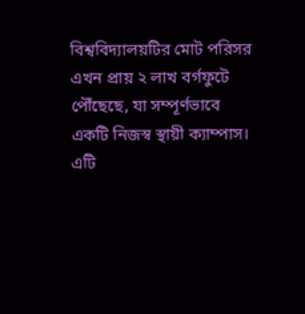বিশ্ববিদ্যালয়টির মোট পরিসর এখন প্রায় ২ লাখ বর্গফুটে পৌঁছেছে, যা সম্পূর্ণভাবে একটি নিজস্ব স্থায়ী ক্যাম্পাস। এটি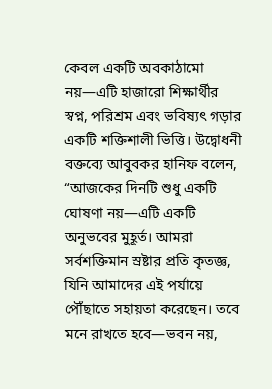কেবল একটি অবকাঠামো নয়—এটি হাজারো শিক্ষার্থীর স্বপ্ন, পরিশ্রম এবং ভবিষ্যৎ গড়ার একটি শক্তিশালী ভিত্তি। উদ্বোধনী বক্তব্যে আবুবকর হানিফ বলেন, “আজকের দিনটি শুধু একটি ঘোষণা নয়—এটি একটি অনুভবের মুহূর্ত। আমরা সর্বশক্তিমান স্রষ্টার প্রতি কৃতজ্ঞ, যিনি আমাদের এই পর্যায়ে পৌঁছাতে সহায়তা করেছেন। তবে মনে রাখতে হবে—ভবন নয়,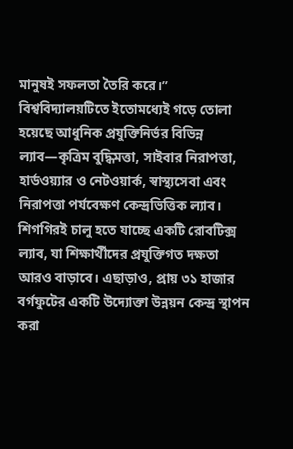মানুষই সফলতা তৈরি করে।” বিশ্ববিদ্যালয়টিতে ইতোমধ্যেই গড়ে তোলা হয়েছে আধুনিক প্রযুক্তিনির্ভর বিভিন্ন ল্যাব—কৃত্রিম বুদ্ধিমত্তা, সাইবার নিরাপত্তা, হার্ডওয়্যার ও নেটওয়ার্ক, স্বাস্থ্যসেবা এবং নিরাপত্তা পর্যবেক্ষণ কেন্দ্রভিত্তিক ল্যাব। শিগগিরই চালু হতে যাচ্ছে একটি রোবটিক্স ল্যাব, যা শিক্ষার্থীদের প্রযুক্তিগত দক্ষতা আরও বাড়াবে। এছাড়াও, প্রায় ৩১ হাজার বর্গফুটের একটি উদ্যোক্তা উন্নয়ন কেন্দ্র স্থাপন করা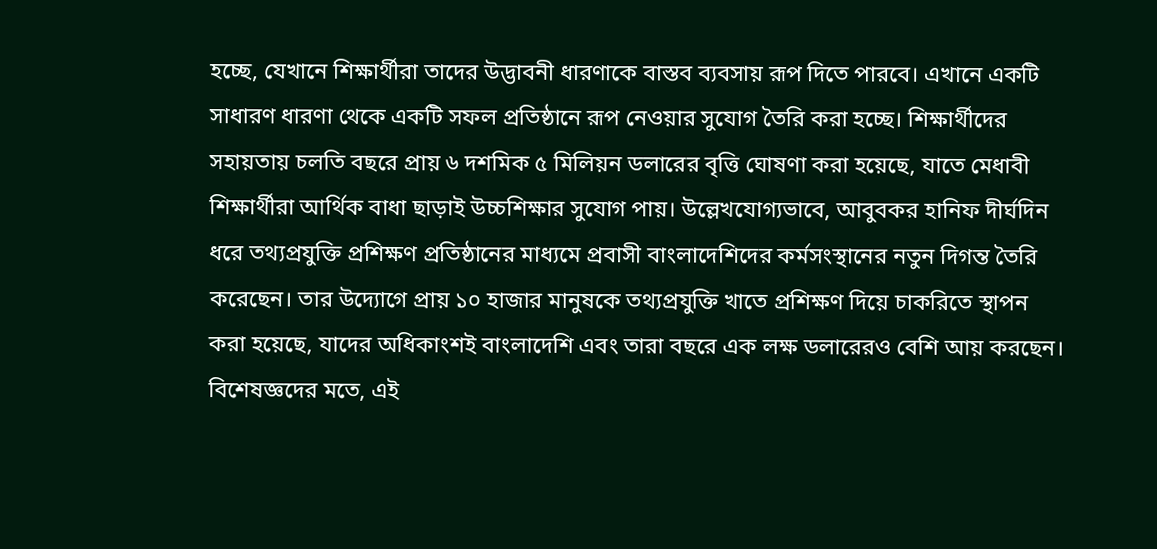হচ্ছে, যেখানে শিক্ষার্থীরা তাদের উদ্ভাবনী ধারণাকে বাস্তব ব্যবসায় রূপ দিতে পারবে। এখানে একটি সাধারণ ধারণা থেকে একটি সফল প্রতিষ্ঠানে রূপ নেওয়ার সুযোগ তৈরি করা হচ্ছে। শিক্ষার্থীদের সহায়তায় চলতি বছরে প্রায় ৬ দশমিক ৫ মিলিয়ন ডলারের বৃত্তি ঘোষণা করা হয়েছে, যাতে মেধাবী শিক্ষার্থীরা আর্থিক বাধা ছাড়াই উচ্চশিক্ষার সুযোগ পায়। উল্লেখযোগ্যভাবে, আবুবকর হানিফ দীর্ঘদিন ধরে তথ্যপ্রযুক্তি প্রশিক্ষণ প্রতিষ্ঠানের মাধ্যমে প্রবাসী বাংলাদেশিদের কর্মসংস্থানের নতুন দিগন্ত তৈরি করেছেন। তার উদ্যোগে প্রায় ১০ হাজার মানুষকে তথ্যপ্রযুক্তি খাতে প্রশিক্ষণ দিয়ে চাকরিতে স্থাপন করা হয়েছে, যাদের অধিকাংশই বাংলাদেশি এবং তারা বছরে এক লক্ষ ডলারেরও বেশি আয় করছেন। বিশেষজ্ঞদের মতে, এই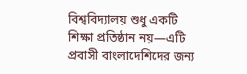বিশ্ববিদ্যালয় শুধু একটি শিক্ষা প্রতিষ্ঠান নয়—এটি প্রবাসী বাংলাদেশিদের জন্য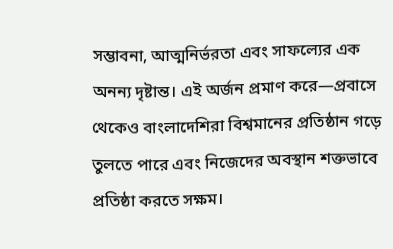সম্ভাবনা, আত্মনির্ভরতা এবং সাফল্যের এক অনন্য দৃষ্টান্ত। এই অর্জন প্রমাণ করে—প্রবাসে থেকেও বাংলাদেশিরা বিশ্বমানের প্রতিষ্ঠান গড়ে তুলতে পারে এবং নিজেদের অবস্থান শক্তভাবে প্রতিষ্ঠা করতে সক্ষম।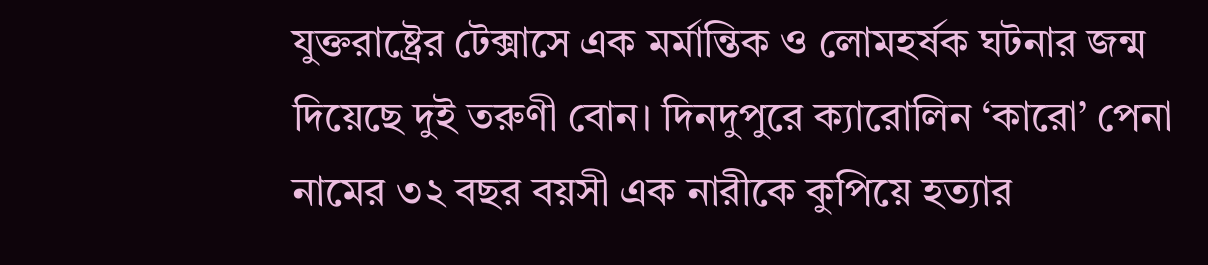যুক্তরাষ্ট্রের টেক্সাসে এক মর্মান্তিক ও লোমহর্ষক ঘটনার জন্ম দিয়েছে দুই তরুণী বোন। দিনদুপুরে ক্যারোলিন ‘কারো’ পেনা নামের ৩২ বছর বয়সী এক নারীকে কুপিয়ে হত্যার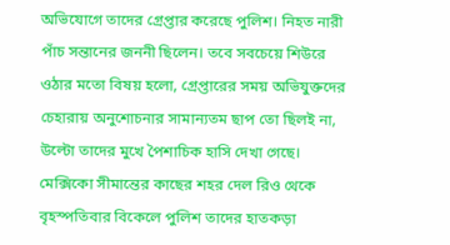অভিযোগে তাদের গ্রেপ্তার করেছে পুলিশ। নিহত নারী পাঁচ সন্তানের জননী ছিলেন। তবে সবচেয়ে শিউরে ওঠার মতো বিষয় হলো, গ্রেপ্তারের সময় অভিযুক্তদের চেহারায় অনুশোচনার সামান্যতম ছাপ তো ছিলই না, উল্টো তাদের মুখে পৈশাচিক হাসি দেখা গেছে। মেক্সিকো সীমান্তের কাছের শহর দেল রিও থেকে বৃহস্পতিবার বিকেলে পুলিশ তাদের হাতকড়া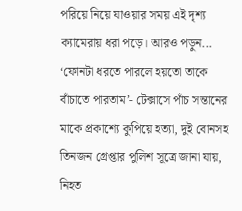পরিয়ে নিয়ে যাওয়ার সময় এই দৃশ্য ক্যামেরায় ধরা পড়ে। আরও পড়ুন... ‘ফোনটা ধরতে পারলে হয়তো তাকে বাঁচাতে পারতাম’- টেক্সাসে পাঁচ সন্তানের মাকে প্রকাশ্যে কুপিয়ে হত্যা, দুই বোনসহ তিনজন গ্রেপ্তার পুলিশ সূত্রে জানা যায়, নিহত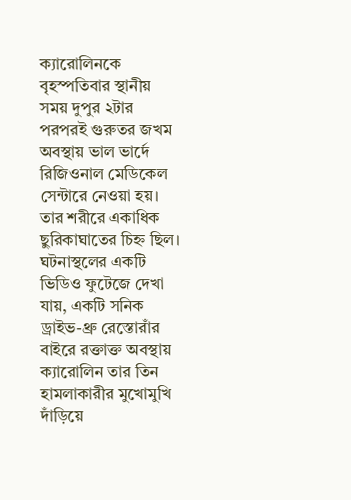ক্যারোলিনকে বৃহস্পতিবার স্থানীয় সময় দুপুর ২টার পরপরই গুরুতর জখম অবস্থায় ভাল ভার্দে রিজিওনাল মেডিকেল সেন্টারে নেওয়া হয়। তার শরীরে একাধিক ছুরিকাঘাতের চিহ্ন ছিল। ঘটনাস্থলের একটি ভিডিও ফুটেজে দেখা যায়, একটি সনিক ড্রাইভ-থ্রু রেস্তোরাঁর বাইরে রক্তাক্ত অবস্থায় ক্যারোলিন তার তিন হামলাকারীর মুখোমুখি দাঁড়িয়ে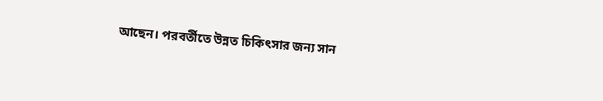আছেন। পরবর্তীতে উন্নত চিকিৎসার জন্য সান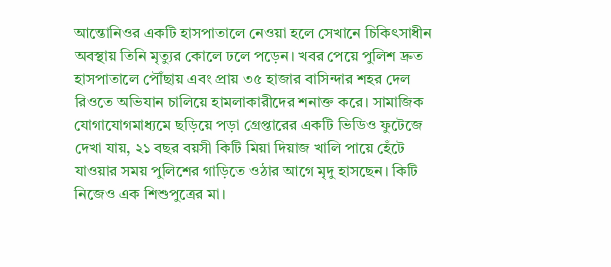আন্তোনিওর একটি হাসপাতালে নেওয়া হলে সেখানে চিকিৎসাধীন অবস্থায় তিনি মৃত্যুর কোলে ঢলে পড়েন। খবর পেয়ে পুলিশ দ্রুত হাসপাতালে পৌঁছায় এবং প্রায় ৩৫ হাজার বাসিন্দার শহর দেল রিওতে অভিযান চালিয়ে হামলাকারীদের শনাক্ত করে। সামাজিক যোগাযোগমাধ্যমে ছড়িয়ে পড়া গ্রেপ্তারের একটি ভিডিও ফুটেজে দেখা যায়, ২১ বছর বয়সী কিটি মিয়া দিয়াজ খালি পায়ে হেঁটে যাওয়ার সময় পুলিশের গাড়িতে ওঠার আগে মৃদু হাসছেন। কিটি নিজেও এক শিশুপুত্রের মা।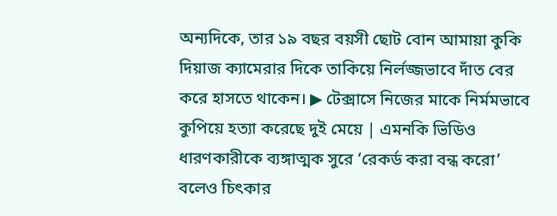অন্যদিকে, তার ১৯ বছর বয়সী ছোট বোন আমায়া কুকি দিয়াজ ক্যামেরার দিকে তাকিয়ে নির্লজ্জভাবে দাঁত বের করে হাসতে থাকেন। ▶ টেক্সাসে নিজের মাকে নির্মমভাবে কুপিয়ে হত্যা করেছে দুই মেয়ে | এমনকি ভিডিও ধারণকারীকে ব্যঙ্গাত্মক সুরে ‘রেকর্ড করা বন্ধ করো’ বলেও চিৎকার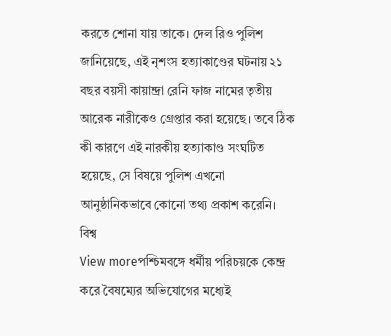করতে শোনা যায় তাকে। দেল রিও পুলিশ জানিয়েছে, এই নৃশংস হত্যাকাণ্ডের ঘটনায় ২১ বছর বয়সী কায়ান্দ্রা রেনি ফাজ নামের তৃতীয় আরেক নারীকেও গ্রেপ্তার করা হয়েছে। তবে ঠিক কী কারণে এই নারকীয় হত্যাকাণ্ড সংঘটিত হয়েছে, সে বিষয়ে পুলিশ এখনো আনুষ্ঠানিকভাবে কোনো তথ্য প্রকাশ করেনি।
বিশ্ব
View moreপশ্চিমবঙ্গে ধর্মীয় পরিচয়কে কেন্দ্র করে বৈষম্যের অভিযোগের মধ্যেই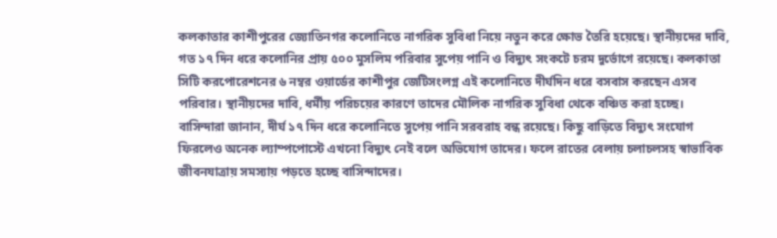কলকাতার কাশীপুরের জ্যোতিনগর কলোনিতে নাগরিক সুবিধা নিয়ে নতুন করে ক্ষোভ তৈরি হয়েছে। স্থানীয়দের দাবি, গত ১৭ দিন ধরে কলোনির প্রায় ৫০০ মুসলিম পরিবার সুপেয় পানি ও বিদ্যুৎ সংকটে চরম দুর্ভোগে রয়েছে। কলকাতা সিটি করপোরেশনের ৬ নম্বর ওয়ার্ডের কাশীপুর জেটিসংলগ্ন এই কলোনিতে দীর্ঘদিন ধরে বসবাস করছেন এসব পরিবার। স্থানীয়দের দাবি, ধর্মীয় পরিচয়ের কারণে তাদের মৌলিক নাগরিক সুবিধা থেকে বঞ্চিত করা হচ্ছে। বাসিন্দারা জানান, দীর্ঘ ১৭ দিন ধরে কলোনিতে সুপেয় পানি সরবরাহ বন্ধ রয়েছে। কিছু বাড়িতে বিদ্যুৎ সংযোগ ফিরলেও অনেক ল্যাম্পপোস্টে এখনো বিদ্যুৎ নেই বলে অভিযোগ তাদের। ফলে রাতের বেলায় চলাচলসহ স্বাভাবিক জীবনযাত্রায় সমস্যায় পড়তে হচ্ছে বাসিন্দাদের।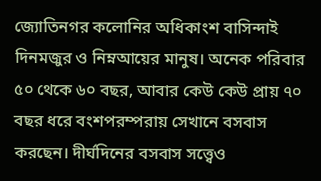জ্যোতিনগর কলোনির অধিকাংশ বাসিন্দাই দিনমজুর ও নিম্নআয়ের মানুষ। অনেক পরিবার ৫০ থেকে ৬০ বছর, আবার কেউ কেউ প্রায় ৭০ বছর ধরে বংশপরম্পরায় সেখানে বসবাস করছেন। দীর্ঘদিনের বসবাস সত্ত্বেও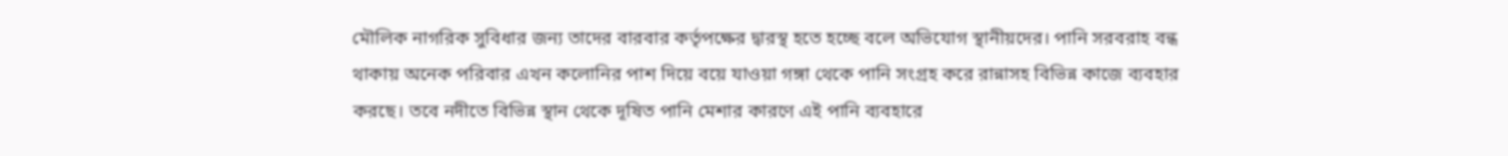মৌলিক নাগরিক সুবিধার জন্য তাদের বারবার কর্তৃপক্ষের দ্বারস্থ হতে হচ্ছে বলে অভিযোগ স্থানীয়দের। পানি সরবরাহ বন্ধ থাকায় অনেক পরিবার এখন কলোনির পাশ দিয়ে বয়ে যাওয়া গঙ্গা থেকে পানি সংগ্রহ করে রান্নাসহ বিভিন্ন কাজে ব্যবহার করছে। তবে নদীতে বিভিন্ন স্থান থেকে দূষিত পানি মেশার কারণে এই পানি ব্যবহারে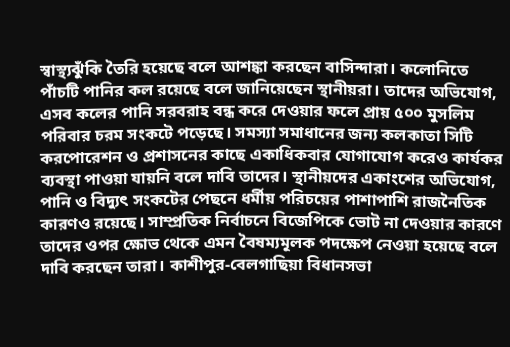স্বাস্থ্যঝুঁকি তৈরি হয়েছে বলে আশঙ্কা করছেন বাসিন্দারা। কলোনিতে পাঁচটি পানির কল রয়েছে বলে জানিয়েছেন স্থানীয়রা। তাদের অভিযোগ, এসব কলের পানি সরবরাহ বন্ধ করে দেওয়ার ফলে প্রায় ৫০০ মুসলিম পরিবার চরম সংকটে পড়েছে। সমস্যা সমাধানের জন্য কলকাতা সিটি করপোরেশন ও প্রশাসনের কাছে একাধিকবার যোগাযোগ করেও কার্যকর ব্যবস্থা পাওয়া যায়নি বলে দাবি তাদের। স্থানীয়দের একাংশের অভিযোগ, পানি ও বিদ্যুৎ সংকটের পেছনে ধর্মীয় পরিচয়ের পাশাপাশি রাজনৈতিক কারণও রয়েছে। সাম্প্রতিক নির্বাচনে বিজেপিকে ভোট না দেওয়ার কারণে তাদের ওপর ক্ষোভ থেকে এমন বৈষম্যমূলক পদক্ষেপ নেওয়া হয়েছে বলে দাবি করছেন তারা। কাশীপুর-বেলগাছিয়া বিধানসভা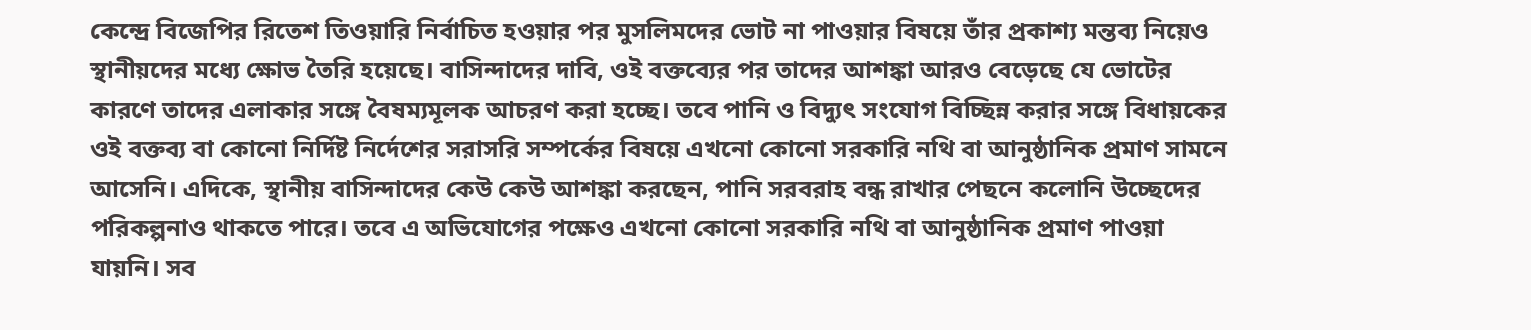কেন্দ্রে বিজেপির রিতেশ তিওয়ারি নির্বাচিত হওয়ার পর মুসলিমদের ভোট না পাওয়ার বিষয়ে তাঁর প্রকাশ্য মন্তব্য নিয়েও স্থানীয়দের মধ্যে ক্ষোভ তৈরি হয়েছে। বাসিন্দাদের দাবি, ওই বক্তব্যের পর তাদের আশঙ্কা আরও বেড়েছে যে ভোটের কারণে তাদের এলাকার সঙ্গে বৈষম্যমূলক আচরণ করা হচ্ছে। তবে পানি ও বিদ্যুৎ সংযোগ বিচ্ছিন্ন করার সঙ্গে বিধায়কের ওই বক্তব্য বা কোনো নির্দিষ্ট নির্দেশের সরাসরি সম্পর্কের বিষয়ে এখনো কোনো সরকারি নথি বা আনুষ্ঠানিক প্রমাণ সামনে আসেনি। এদিকে, স্থানীয় বাসিন্দাদের কেউ কেউ আশঙ্কা করছেন, পানি সরবরাহ বন্ধ রাখার পেছনে কলোনি উচ্ছেদের পরিকল্পনাও থাকতে পারে। তবে এ অভিযোগের পক্ষেও এখনো কোনো সরকারি নথি বা আনুষ্ঠানিক প্রমাণ পাওয়া যায়নি। সব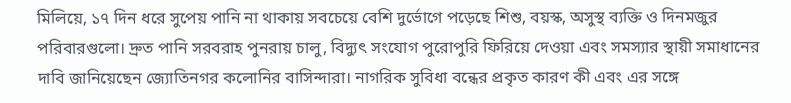মিলিয়ে, ১৭ দিন ধরে সুপেয় পানি না থাকায় সবচেয়ে বেশি দুর্ভোগে পড়েছে শিশু, বয়স্ক, অসুস্থ ব্যক্তি ও দিনমজুর পরিবারগুলো। দ্রুত পানি সরবরাহ পুনরায় চালু, বিদ্যুৎ সংযোগ পুরোপুরি ফিরিয়ে দেওয়া এবং সমস্যার স্থায়ী সমাধানের দাবি জানিয়েছেন জ্যোতিনগর কলোনির বাসিন্দারা। নাগরিক সুবিধা বন্ধের প্রকৃত কারণ কী এবং এর সঙ্গে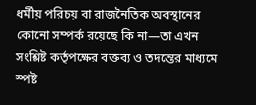ধর্মীয় পরিচয় বা রাজনৈতিক অবস্থানের কোনো সম্পর্ক রয়েছে কি না—তা এখন সংশ্লিষ্ট কর্তৃপক্ষের বক্তব্য ও তদন্তের মাধ্যমে স্পষ্ট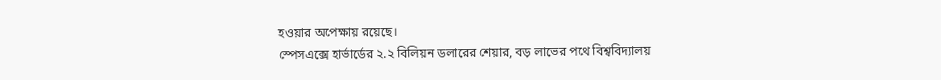হওয়ার অপেক্ষায় রয়েছে।
স্পেসএক্সে হার্ভার্ডের ২.২ বিলিয়ন ডলারের শেয়ার, বড় লাভের পথে বিশ্ববিদ্যালয়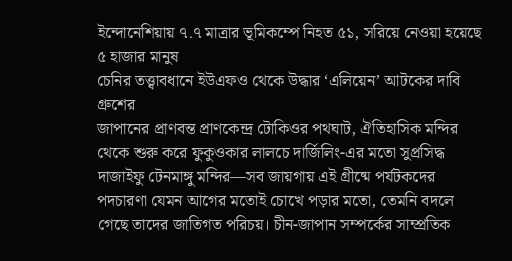ইন্দোনেশিয়ায় ৭.৭ মাত্রার ভূমিকম্পে নিহত ৫১, সরিয়ে নেওয়া হয়েছে ৫ হাজার মানুষ
চেনির তত্ত্বাবধানে ইউএফও থেকে উদ্ধার ‘এলিয়েন’ আটকের দাবি গ্রুশের
জাপানের প্রাণবন্ত প্রাণকেন্দ্র টোকিওর পথঘাট, ঐতিহাসিক মন্দির থেকে শুরু করে ফুকুওকার লালচে দার্জিলিং-এর মতো সুপ্রসিদ্ধ দাজাইফু টেনমাঙ্গু মন্দির—সব জায়গায় এই গ্রীষ্মে পর্যটকদের পদচারণা যেমন আগের মতোই চোখে পড়ার মতো, তেমনি বদলে গেছে তাদের জাতিগত পরিচয়। চীন-জাপান সম্পর্কের সাম্প্রতিক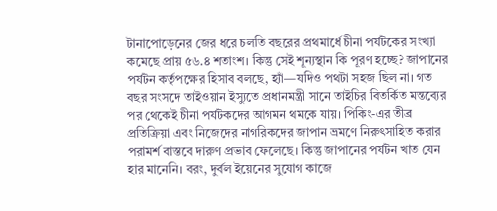টানাপোড়েনের জের ধরে চলতি বছরের প্রথমার্ধে চীনা পর্যটকের সংখ্যা কমেছে প্রায় ৫৬.৪ শতাংশ। কিন্তু সেই শূন্যস্থান কি পূরণ হচ্ছে? জাপানের পর্যটন কর্তৃপক্ষের হিসাব বলছে, হ্যাঁ—যদিও পথটা সহজ ছিল না। গত বছর সংসদে তাইওয়ান ইস্যুতে প্রধানমন্ত্রী সানে তাইচির বিতর্কিত মন্তব্যের পর থেকেই চীনা পর্যটকদের আগমন থমকে যায়। পিকিং-এর তীব্র প্রতিক্রিয়া এবং নিজেদের নাগরিকদের জাপান ভ্রমণে নিরুৎসাহিত করার পরামর্শ বাস্তবে দারুণ প্রভাব ফেলেছে। কিন্তু জাপানের পর্যটন খাত যেন হার মানেনি। বরং, দুর্বল ইয়েনের সুযোগ কাজে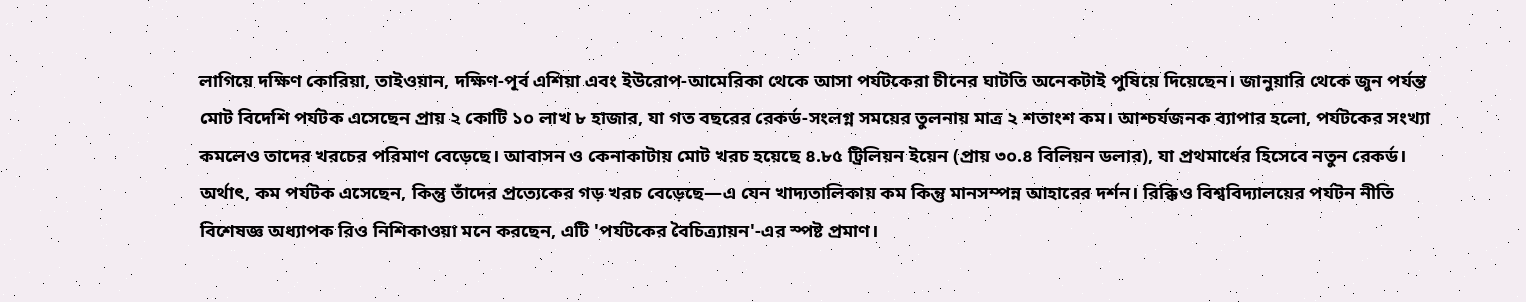লাগিয়ে দক্ষিণ কোরিয়া, তাইওয়ান, দক্ষিণ-পূর্ব এশিয়া এবং ইউরোপ-আমেরিকা থেকে আসা পর্যটকেরা চীনের ঘাটতি অনেকটাই পুষিয়ে দিয়েছেন। জানুয়ারি থেকে জুন পর্যন্ত মোট বিদেশি পর্যটক এসেছেন প্রায় ২ কোটি ১০ লাখ ৮ হাজার, যা গত বছরের রেকর্ড-সংলগ্ন সময়ের তুলনায় মাত্র ২ শতাংশ কম। আশ্চর্যজনক ব্যাপার হলো, পর্যটকের সংখ্যা কমলেও তাদের খরচের পরিমাণ বেড়েছে। আবাসন ও কেনাকাটায় মোট খরচ হয়েছে ৪.৮৫ ট্রিলিয়ন ইয়েন (প্রায় ৩০.৪ বিলিয়ন ডলার), যা প্রথমার্ধের হিসেবে নতুন রেকর্ড। অর্থাৎ, কম পর্যটক এসেছেন, কিন্তু তাঁদের প্রত্যেকের গড় খরচ বেড়েছে—এ যেন খাদ্যতালিকায় কম কিন্তু মানসম্পন্ন আহারের দর্শন। রিক্কিও বিশ্ববিদ্যালয়ের পর্যটন নীতি বিশেষজ্ঞ অধ্যাপক রিও নিশিকাওয়া মনে করছেন, এটি 'পর্যটকের বৈচিত্র্যায়ন'-এর স্পষ্ট প্রমাণ।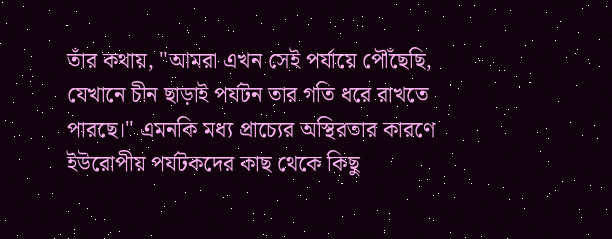তাঁর কথায়, "আমরা এখন সেই পর্যায়ে পৌঁছেছি, যেখানে চীন ছাড়াই পর্যটন তার গতি ধরে রাখতে পারছে।" এমনকি মধ্য প্রাচ্যের অস্থিরতার কারণে ইউরোপীয় পর্যটকদের কাছ থেকে কিছু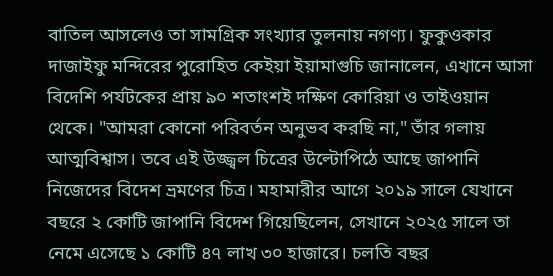বাতিল আসলেও তা সামগ্রিক সংখ্যার তুলনায় নগণ্য। ফুকুওকার দাজাইফু মন্দিরের পুরোহিত কেইয়া ইয়ামাগুচি জানালেন, এখানে আসা বিদেশি পর্যটকের প্রায় ৯০ শতাংশই দক্ষিণ কোরিয়া ও তাইওয়ান থেকে। "আমরা কোনো পরিবর্তন অনুভব করছি না," তাঁর গলায় আত্মবিশ্বাস। তবে এই উজ্জ্বল চিত্রের উল্টোপিঠে আছে জাপানি নিজেদের বিদেশ ভ্রমণের চিত্র। মহামারীর আগে ২০১৯ সালে যেখানে বছরে ২ কোটি জাপানি বিদেশ গিয়েছিলেন, সেখানে ২০২৫ সালে তা নেমে এসেছে ১ কোটি ৪৭ লাখ ৩০ হাজারে। চলতি বছর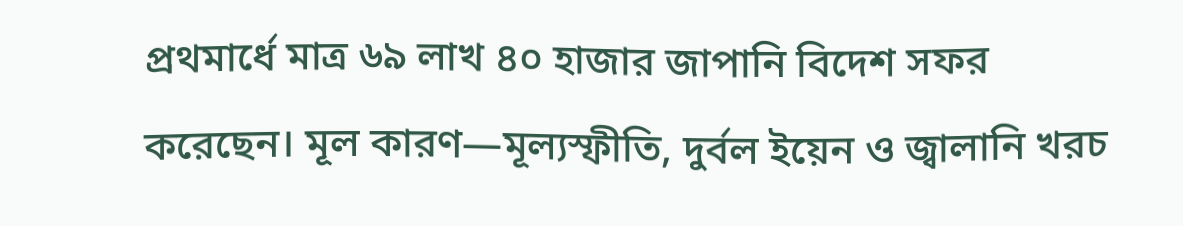প্রথমার্ধে মাত্র ৬৯ লাখ ৪০ হাজার জাপানি বিদেশ সফর করেছেন। মূল কারণ—মূল্যস্ফীতি, দুর্বল ইয়েন ও জ্বালানি খরচ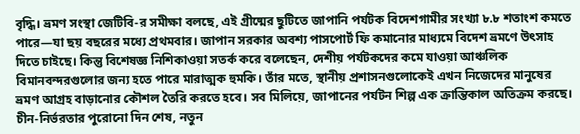বৃদ্ধি। ভ্রমণ সংস্থা জেটিবি-র সমীক্ষা বলছে, এই গ্রীষ্মের ছুটিতে জাপানি পর্যটক বিদেশগামীর সংখ্যা ৮.৮ শতাংশ কমতে পারে—যা ছয় বছরের মধ্যে প্রথমবার। জাপান সরকার অবশ্য পাসপোর্ট ফি কমানোর মাধ্যমে বিদেশ ভ্রমণে উৎসাহ দিতে চাইছে। কিন্তু বিশেষজ্ঞ নিশিকাওয়া সতর্ক করে বলেছেন, দেশীয় পর্যটকদের কমে যাওয়া আঞ্চলিক বিমানবন্দরগুলোর জন্য হতে পারে মারাত্মক হুমকি। তাঁর মতে, স্থানীয় প্রশাসনগুলোকেই এখন নিজেদের মানুষের ভ্রমণ আগ্রহ বাড়ানোর কৌশল তৈরি করতে হবে। সব মিলিয়ে, জাপানের পর্যটন শিল্প এক ক্রান্তিকাল অতিক্রম করছে। চীন-নির্ভরতার পুরোনো দিন শেষ, নতুন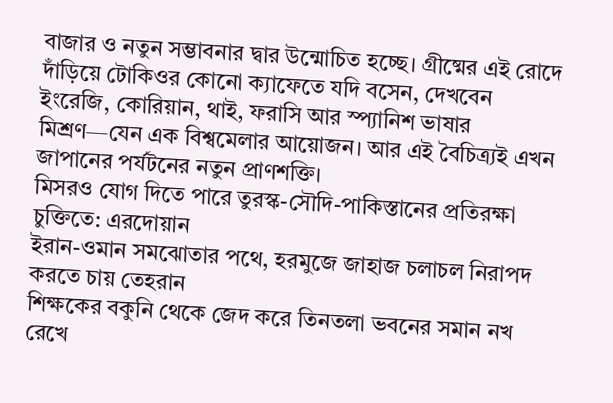বাজার ও নতুন সম্ভাবনার দ্বার উন্মোচিত হচ্ছে। গ্রীষ্মের এই রোদে দাঁড়িয়ে টোকিওর কোনো ক্যাফেতে যদি বসেন, দেখবেন ইংরেজি, কোরিয়ান, থাই, ফরাসি আর স্প্যানিশ ভাষার মিশ্রণ—যেন এক বিশ্বমেলার আয়োজন। আর এই বৈচিত্র্যই এখন জাপানের পর্যটনের নতুন প্রাণশক্তি।
মিসরও যোগ দিতে পারে তুরস্ক-সৌদি-পাকিস্তানের প্রতিরক্ষা চুক্তিতে: এরদোয়ান
ইরান-ওমান সমঝোতার পথে, হরমুজে জাহাজ চলাচল নিরাপদ করতে চায় তেহরান
শিক্ষকের বকুনি থেকে জেদ করে তিনতলা ভবনের সমান নখ রেখে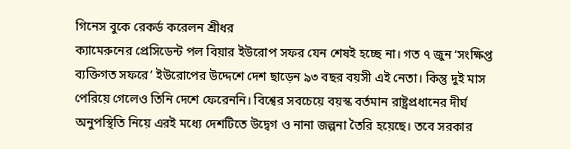গিনেস বুকে রেকর্ড করেলন শ্রীধর
ক্যামেরুনের প্রেসিডেন্ট পল বিয়ার ইউরোপ সফর যেন শেষই হচ্ছে না। গত ৭ জুন ‘সংক্ষিপ্ত ব্যক্তিগত সফরে’ ইউরোপের উদ্দেশে দেশ ছাড়েন ৯৩ বছর বয়সী এই নেতা। কিন্তু দুই মাস পেরিয়ে গেলেও তিনি দেশে ফেরেননি। বিশ্বের সবচেয়ে বয়স্ক বর্তমান রাষ্ট্রপ্রধানের দীর্ঘ অনুপস্থিতি নিয়ে এরই মধ্যে দেশটিতে উদ্বেগ ও নানা জল্পনা তৈরি হয়েছে। তবে সরকার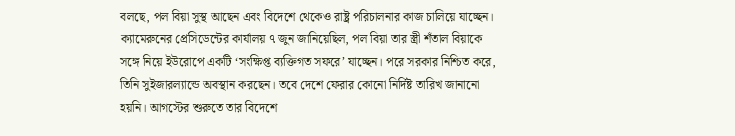বলছে, পল বিয়া সুস্থ আছেন এবং বিদেশে থেকেও রাষ্ট্র পরিচালনার কাজ চালিয়ে যাচ্ছেন। ক্যামেরুনের প্রেসিডেন্টের কার্যালয় ৭ জুন জানিয়েছিল, পল বিয়া তার স্ত্রী শঁতাল বিয়াকে সঙ্গে নিয়ে ইউরোপে একটি ‘সংক্ষিপ্ত ব্যক্তিগত সফরে’ যাচ্ছেন। পরে সরকার নিশ্চিত করে, তিনি সুইজারল্যান্ডে অবস্থান করছেন। তবে দেশে ফেরার কোনো নির্দিষ্ট তারিখ জানানো হয়নি। আগস্টের শুরুতে তার বিদেশে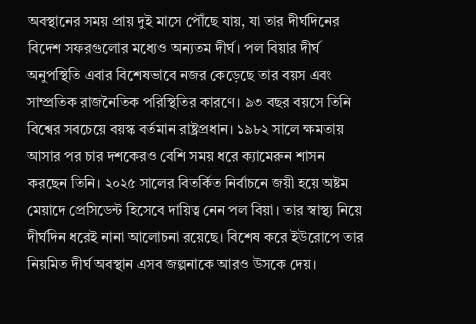অবস্থানের সময় প্রায় দুই মাসে পৌঁছে যায়, যা তার দীর্ঘদিনের বিদেশ সফরগুলোর মধ্যেও অন্যতম দীর্ঘ। পল বিয়ার দীর্ঘ অনুপস্থিতি এবার বিশেষভাবে নজর কেড়েছে তার বয়স এবং সাম্প্রতিক রাজনৈতিক পরিস্থিতির কারণে। ৯৩ বছর বয়সে তিনি বিশ্বের সবচেয়ে বয়স্ক বর্তমান রাষ্ট্রপ্রধান। ১৯৮২ সালে ক্ষমতায় আসার পর চার দশকেরও বেশি সময় ধরে ক্যামেরুন শাসন করছেন তিনি। ২০২৫ সালের বিতর্কিত নির্বাচনে জয়ী হয়ে অষ্টম মেয়াদে প্রেসিডেন্ট হিসেবে দায়িত্ব নেন পল বিয়া। তার স্বাস্থ্য নিয়ে দীর্ঘদিন ধরেই নানা আলোচনা রয়েছে। বিশেষ করে ইউরোপে তার নিয়মিত দীর্ঘ অবস্থান এসব জল্পনাকে আরও উসকে দেয়।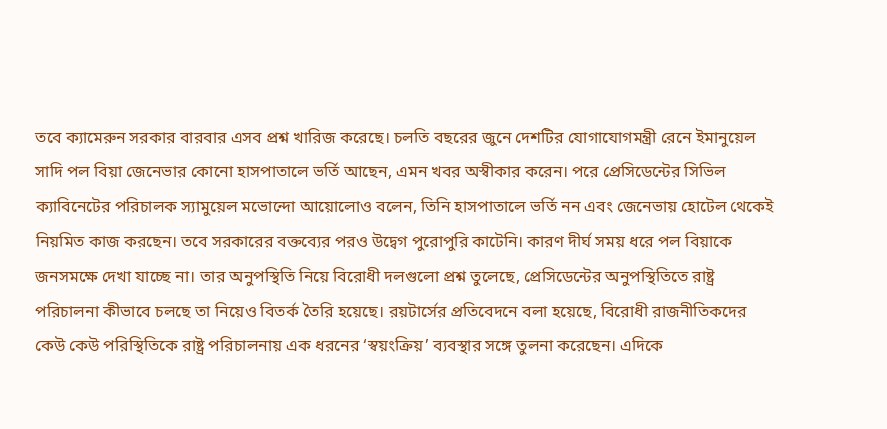তবে ক্যামেরুন সরকার বারবার এসব প্রশ্ন খারিজ করেছে। চলতি বছরের জুনে দেশটির যোগাযোগমন্ত্রী রেনে ইমানুয়েল সাদি পল বিয়া জেনেভার কোনো হাসপাতালে ভর্তি আছেন, এমন খবর অস্বীকার করেন। পরে প্রেসিডেন্টের সিভিল ক্যাবিনেটের পরিচালক স্যামুয়েল মভোন্দো আয়োলোও বলেন, তিনি হাসপাতালে ভর্তি নন এবং জেনেভায় হোটেল থেকেই নিয়মিত কাজ করছেন। তবে সরকারের বক্তব্যের পরও উদ্বেগ পুরোপুরি কাটেনি। কারণ দীর্ঘ সময় ধরে পল বিয়াকে জনসমক্ষে দেখা যাচ্ছে না। তার অনুপস্থিতি নিয়ে বিরোধী দলগুলো প্রশ্ন তুলেছে, প্রেসিডেন্টের অনুপস্থিতিতে রাষ্ট্র পরিচালনা কীভাবে চলছে তা নিয়েও বিতর্ক তৈরি হয়েছে। রয়টার্সের প্রতিবেদনে বলা হয়েছে, বিরোধী রাজনীতিকদের কেউ কেউ পরিস্থিতিকে রাষ্ট্র পরিচালনায় এক ধরনের ‘স্বয়ংক্রিয়’ ব্যবস্থার সঙ্গে তুলনা করেছেন। এদিকে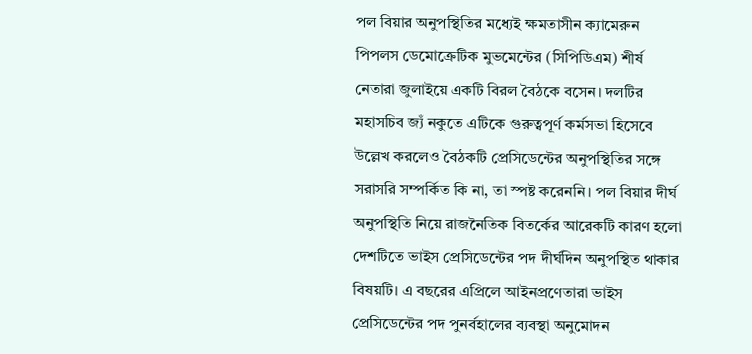পল বিয়ার অনুপস্থিতির মধ্যেই ক্ষমতাসীন ক্যামেরুন পিপলস ডেমোক্রেটিক মুভমেন্টের (সিপিডিএম) শীর্ষ নেতারা জুলাইয়ে একটি বিরল বৈঠকে বসেন। দলটির মহাসচিব জ্যঁ নকুতে এটিকে গুরুত্বপূর্ণ কর্মসভা হিসেবে উল্লেখ করলেও বৈঠকটি প্রেসিডেন্টের অনুপস্থিতির সঙ্গে সরাসরি সম্পর্কিত কি না, তা স্পষ্ট করেননি। পল বিয়ার দীর্ঘ অনুপস্থিতি নিয়ে রাজনৈতিক বিতর্কের আরেকটি কারণ হলো দেশটিতে ভাইস প্রেসিডেন্টের পদ দীর্ঘদিন অনুপস্থিত থাকার বিষয়টি। এ বছরের এপ্রিলে আইনপ্রণেতারা ভাইস প্রেসিডেন্টের পদ পুনর্বহালের ব্যবস্থা অনুমোদন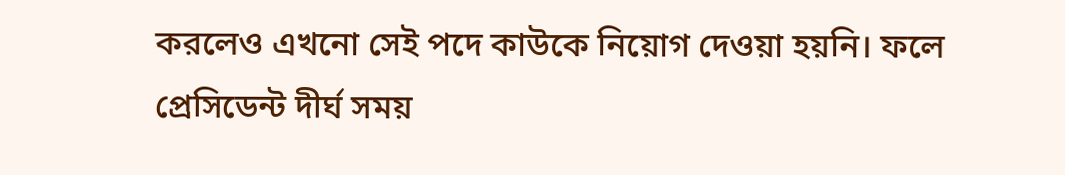করলেও এখনো সেই পদে কাউকে নিয়োগ দেওয়া হয়নি। ফলে প্রেসিডেন্ট দীর্ঘ সময়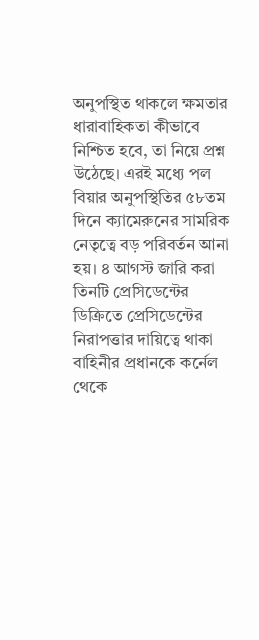অনুপস্থিত থাকলে ক্ষমতার ধারাবাহিকতা কীভাবে নিশ্চিত হবে, তা নিয়ে প্রশ্ন উঠেছে। এরই মধ্যে পল বিয়ার অনুপস্থিতির ৫৮তম দিনে ক্যামেরুনের সামরিক নেতৃত্বে বড় পরিবর্তন আনা হয়। ৪ আগস্ট জারি করা তিনটি প্রেসিডেন্টের ডিক্রিতে প্রেসিডেন্টের নিরাপত্তার দায়িত্বে থাকা বাহিনীর প্রধানকে কর্নেল থেকে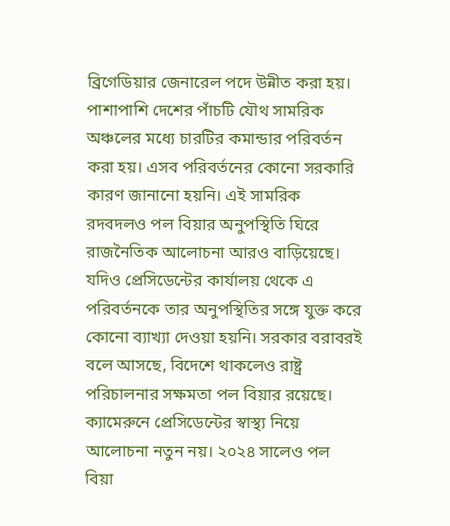ব্রিগেডিয়ার জেনারেল পদে উন্নীত করা হয়। পাশাপাশি দেশের পাঁচটি যৌথ সামরিক অঞ্চলের মধ্যে চারটির কমান্ডার পরিবর্তন করা হয়। এসব পরিবর্তনের কোনো সরকারি কারণ জানানো হয়নি। এই সামরিক রদবদলও পল বিয়ার অনুপস্থিতি ঘিরে রাজনৈতিক আলোচনা আরও বাড়িয়েছে। যদিও প্রেসিডেন্টের কার্যালয় থেকে এ পরিবর্তনকে তার অনুপস্থিতির সঙ্গে যুক্ত করে কোনো ব্যাখ্যা দেওয়া হয়নি। সরকার বরাবরই বলে আসছে, বিদেশে থাকলেও রাষ্ট্র পরিচালনার সক্ষমতা পল বিয়ার রয়েছে। ক্যামেরুনে প্রেসিডেন্টের স্বাস্থ্য নিয়ে আলোচনা নতুন নয়। ২০২৪ সালেও পল বিয়া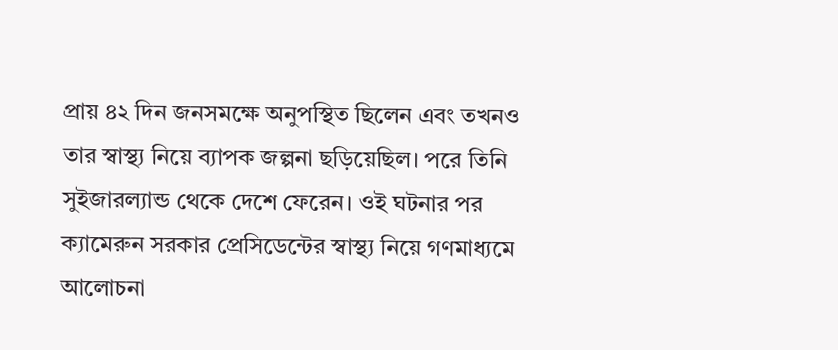প্রায় ৪২ দিন জনসমক্ষে অনুপস্থিত ছিলেন এবং তখনও তার স্বাস্থ্য নিয়ে ব্যাপক জল্পনা ছড়িয়েছিল। পরে তিনি সুইজারল্যান্ড থেকে দেশে ফেরেন। ওই ঘটনার পর ক্যামেরুন সরকার প্রেসিডেন্টের স্বাস্থ্য নিয়ে গণমাধ্যমে আলোচনা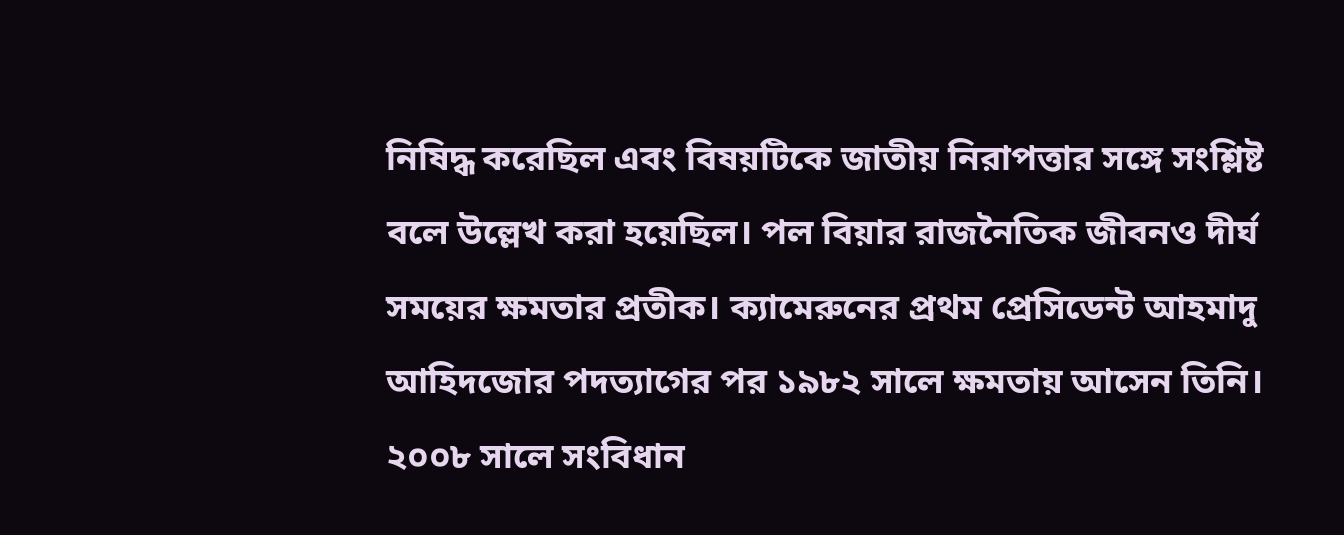নিষিদ্ধ করেছিল এবং বিষয়টিকে জাতীয় নিরাপত্তার সঙ্গে সংশ্লিষ্ট বলে উল্লেখ করা হয়েছিল। পল বিয়ার রাজনৈতিক জীবনও দীর্ঘ সময়ের ক্ষমতার প্রতীক। ক্যামেরুনের প্রথম প্রেসিডেন্ট আহমাদু আহিদজোর পদত্যাগের পর ১৯৮২ সালে ক্ষমতায় আসেন তিনি। ২০০৮ সালে সংবিধান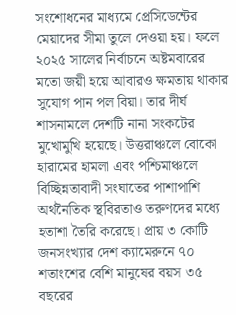সংশোধনের মাধ্যমে প্রেসিডেন্টের মেয়াদের সীমা তুলে দেওয়া হয়। ফলে ২০২৫ সালের নির্বাচনে অষ্টমবারের মতো জয়ী হয়ে আবারও ক্ষমতায় থাকার সুযোগ পান পল বিয়া। তার দীর্ঘ শাসনামলে দেশটি নানা সংকটের মুখোমুখি হয়েছে। উত্তরাঞ্চলে বোকো হারামের হামলা এবং পশ্চিমাঞ্চলে বিচ্ছিন্নতাবাদী সংঘাতের পাশাপাশি অর্থনৈতিক স্থবিরতাও তরুণদের মধ্যে হতাশা তৈরি করেছে। প্রায় ৩ কোটি জনসংখ্যার দেশ ক্যামেরুনে ৭০ শতাংশের বেশি মানুষের বয়স ৩৫ বছরের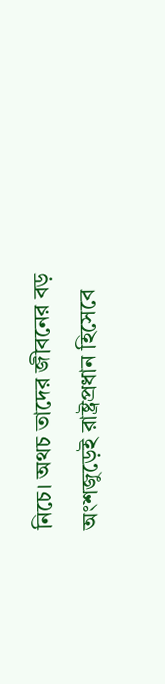নিচে। অথচ তাদের জীবনের বড় অংশজুড়েই রাষ্ট্রপ্রধান হিসেবে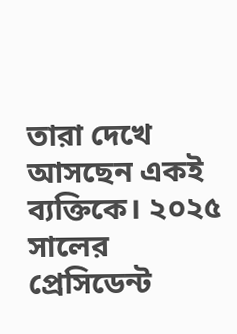তারা দেখে আসছেন একই ব্যক্তিকে। ২০২৫ সালের প্রেসিডেন্ট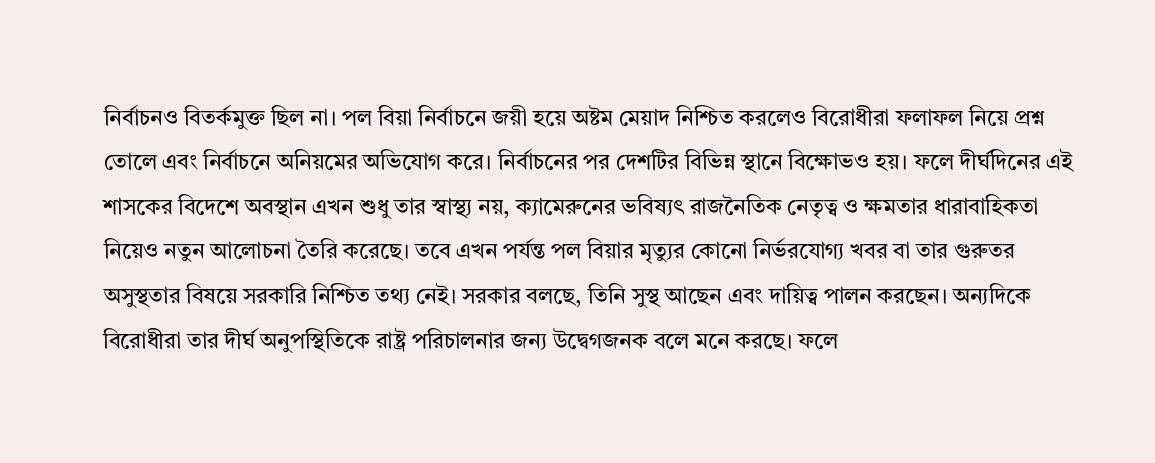নির্বাচনও বিতর্কমুক্ত ছিল না। পল বিয়া নির্বাচনে জয়ী হয়ে অষ্টম মেয়াদ নিশ্চিত করলেও বিরোধীরা ফলাফল নিয়ে প্রশ্ন তোলে এবং নির্বাচনে অনিয়মের অভিযোগ করে। নির্বাচনের পর দেশটির বিভিন্ন স্থানে বিক্ষোভও হয়। ফলে দীর্ঘদিনের এই শাসকের বিদেশে অবস্থান এখন শুধু তার স্বাস্থ্য নয়, ক্যামেরুনের ভবিষ্যৎ রাজনৈতিক নেতৃত্ব ও ক্ষমতার ধারাবাহিকতা নিয়েও নতুন আলোচনা তৈরি করেছে। তবে এখন পর্যন্ত পল বিয়ার মৃত্যুর কোনো নির্ভরযোগ্য খবর বা তার গুরুতর অসুস্থতার বিষয়ে সরকারি নিশ্চিত তথ্য নেই। সরকার বলছে, তিনি সুস্থ আছেন এবং দায়িত্ব পালন করছেন। অন্যদিকে বিরোধীরা তার দীর্ঘ অনুপস্থিতিকে রাষ্ট্র পরিচালনার জন্য উদ্বেগজনক বলে মনে করছে। ফলে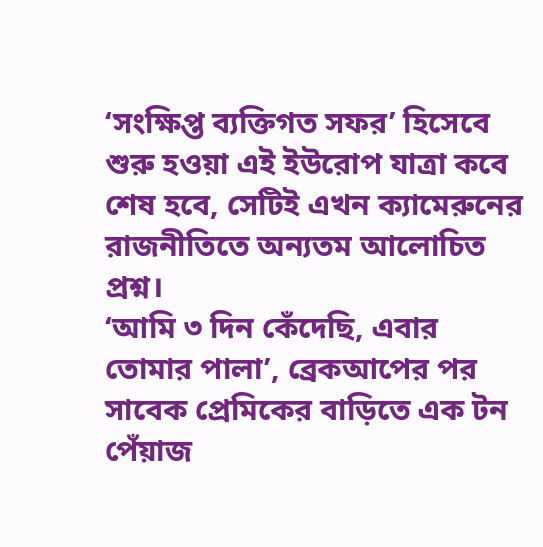‘সংক্ষিপ্ত ব্যক্তিগত সফর’ হিসেবে শুরু হওয়া এই ইউরোপ যাত্রা কবে শেষ হবে, সেটিই এখন ক্যামেরুনের রাজনীতিতে অন্যতম আলোচিত প্রশ্ন।
‘আমি ৩ দিন কেঁদেছি, এবার তোমার পালা’, ব্রেকআপের পর সাবেক প্রেমিকের বাড়িতে এক টন পেঁয়াজ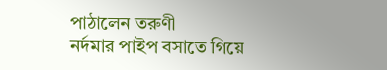পাঠালেন তরুণী
নর্দমার পাইপ বসাতে গিয়ে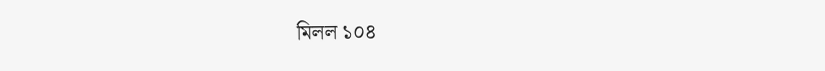মিলল ১০৪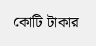কোটি টাকার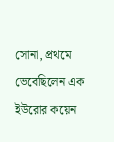সোনা, প্রথমে ভেবেছিলেন এক ইউরোর কয়েন